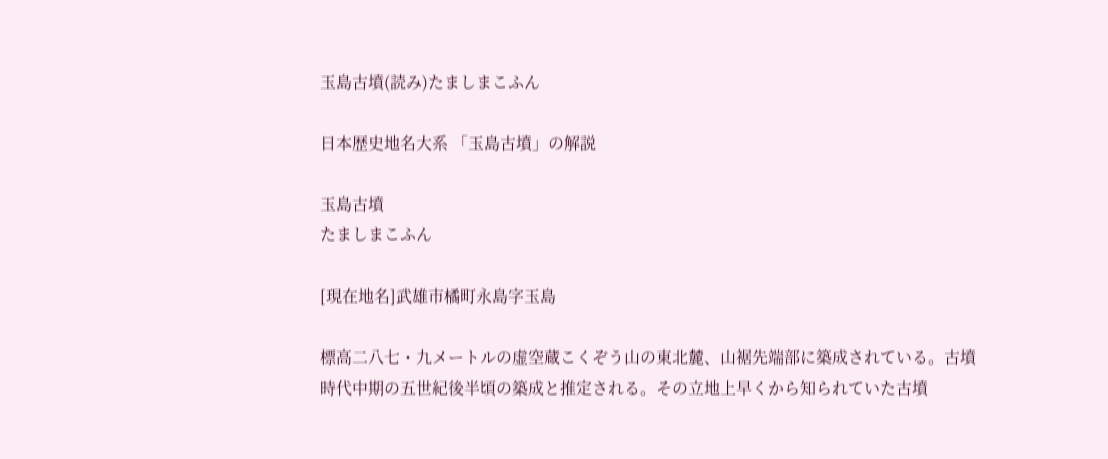玉島古墳(読み)たましまこふん

日本歴史地名大系 「玉島古墳」の解説

玉島古墳
たましまこふん

[現在地名]武雄市橘町永島字玉島

標高二八七・九メートルの虚空蔵こくぞう山の東北麓、山裾先端部に築成されている。古墳時代中期の五世紀後半頃の築成と推定される。その立地上早くから知られていた古墳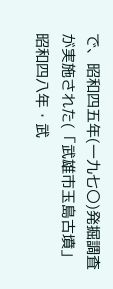で、昭和四五年(一九七〇)発掘調査が実施された(「武雄市玉島古墳」昭和四八年・武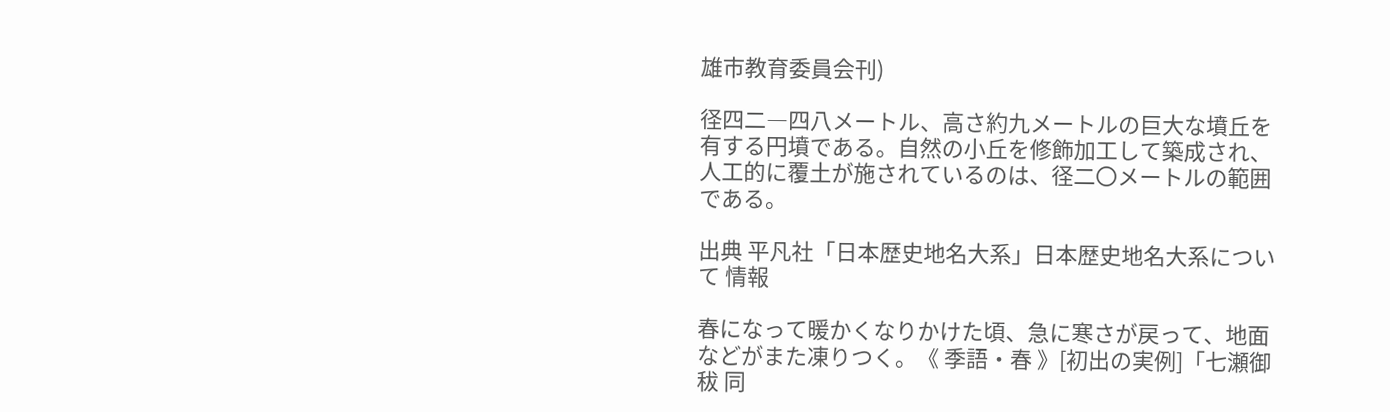雄市教育委員会刊)

径四二―四八メートル、高さ約九メートルの巨大な墳丘を有する円墳である。自然の小丘を修飾加工して築成され、人工的に覆土が施されているのは、径二〇メートルの範囲である。

出典 平凡社「日本歴史地名大系」日本歴史地名大系について 情報

春になって暖かくなりかけた頃、急に寒さが戻って、地面などがまた凍りつく。《 季語・春 》[初出の実例]「七瀬御秡 同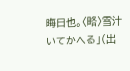晦日也。〈略〉雪汁いてかへる」(出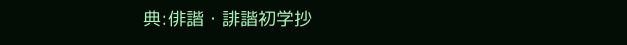典:俳諧・誹諧初学抄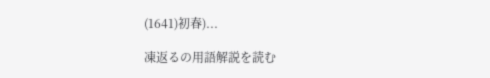(1641)初春)...

凍返るの用語解説を読む